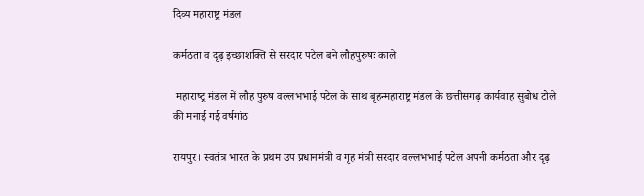दिव्य महाराष्ट्र मंडल

कर्मठता व दृढ़ इच्छाशक्ति से सरदार पटेल बने लौहपुरुषः काले

 महाराष्‍ट्र मंडल में लौह पुरुष वल्‍लभभाई पटेल के साथ बृहन्महाराष्ट्र मंडल के छत्तीसगढ़ कार्यवाह सुबोध टोले की मनाई गई वर्षगांठ

रायपुर। स्‍वतंत्र भारत के प्रथम उप प्रधानमंत्री व गृह मंत्री सरदार वल्लभभाई पटेल अपनी कर्मठता और दृढ़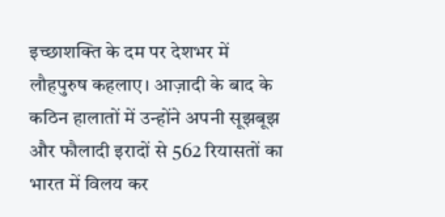इच्छाशक्ति के दम पर देशभर में लौहपुरुष कहलाए। आज़ादी के बाद के कठिन हालातों में उन्होंने अपनी सूझबूझ और फौलादी इरादों से 562 रियासतों का भारत में विलय कर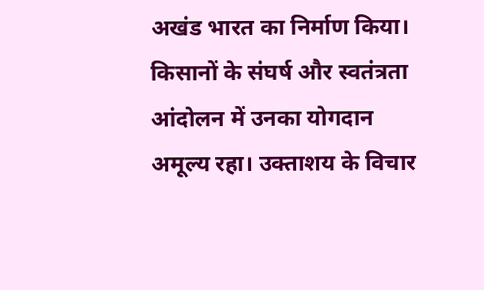अखंड भारत का निर्माण किया। किसानों के संघर्ष और स्वतंत्रता आंदोलन में उनका योगदान अमूल्य रहा। उक्ताशय के विचार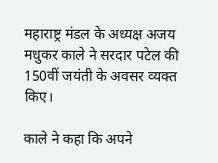महाराष्ट्र मंडल के अध्यक्ष अजय मधुकर काले ने सरदार पटेल की 150वीं जयंती के अवसर व्‍यक्‍त किए।

काले ने कहा कि अपने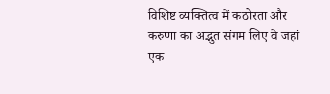विशिष्ट व्यक्तित्व में कठोरता और करुणा का अद्भुत संगम लिए वे जहां एक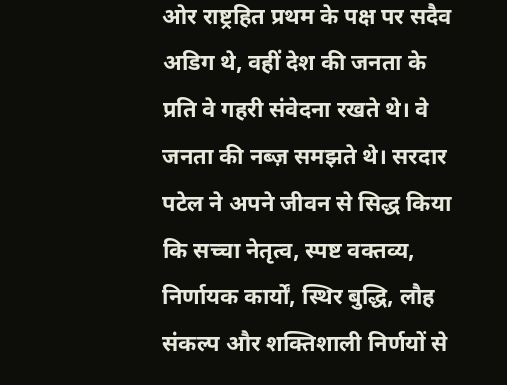ओर राष्ट्रहित प्रथम के पक्ष पर सदैव अडिग थे, वहीं देश की जनता के प्रति वे गहरी संवेदना रखते थे। वे जनता की नब्ज़ समझते थे। सरदार पटेल ने अपने जीवन से सिद्ध किया कि सच्चा नेतृत्व, स्पष्ट वक्तव्य, निर्णायक कार्यों, स्थिर बुद्धि, लौह संकल्प और शक्तिशाली निर्णयों से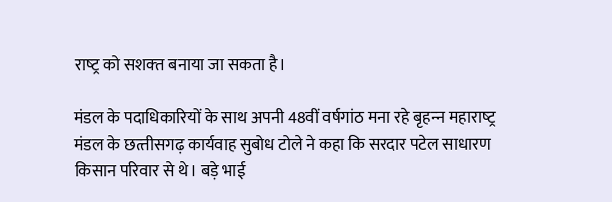राष्‍ट्र को सशक्‍त बनाया जा सकता है।

मंडल के पदाधिकारियों के साथ अपनी 48वीं वर्षगांठ मना रहे बृहन्‍न महाराष्‍ट्र मंडल के छत्‍तीसगढ़ कार्यवाह सुबोध टोले ने कहा कि सरदार पटेल साधारण किसान परिवार से थे। बड़े भाई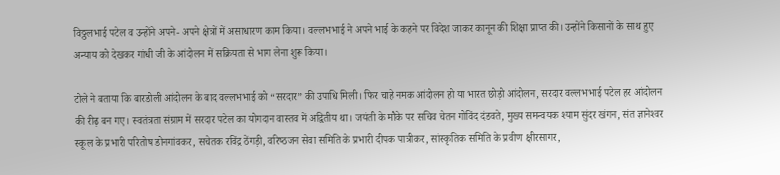विठ्ठलभाई पटेल व उन्‍होंने अपने- अपने क्षेत्रों में असाधारण काम किया। वल्लभभाई ने अपने भाई के कहने पर विदेश जाकर कानून की शिक्षा प्राप्त की। उन्होंने किसानों के साथ हुए अन्याय को देखकर गांधी जी के आंदोलन में सक्रियता से भाग लेना शुरू किया।

टोले ने बताया कि बारडोली आंदोलन के बाद वल्‍लभभाई को “सरदार” की उपाधि मिली। फिर चाहे नमक आंदोलन हो या भारत छोड़ो आंदोलन, सरदार वल्लभभाई पटेल हर आंदोलन की रीढ़ बन गए। स्वतंत्रता संग्राम में सरदार पटेल का योगदान वास्तव में अद्वितीय था। जयंती के मौके पर सचिव चेतन गोविंद दंडवते, मुख्‍य समन्‍वयक श्‍याम सुंदर खंगन, संत ज्ञानेश्‍वर स्‍कूल के प्रभारी परितोष डोनगांवकर, सचेतक रविंद्र ठेंगड़ी, वरिष्‍ठजन सेवा समिति के प्रभारी दीपक पात्रीकर, सांस्‍कृतिक समिति के प्रवीण क्षीरसागर,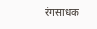रंगसाधक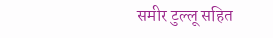समीर टुल्‍लू सहित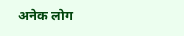अनेक लोग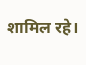शामिल रहे।